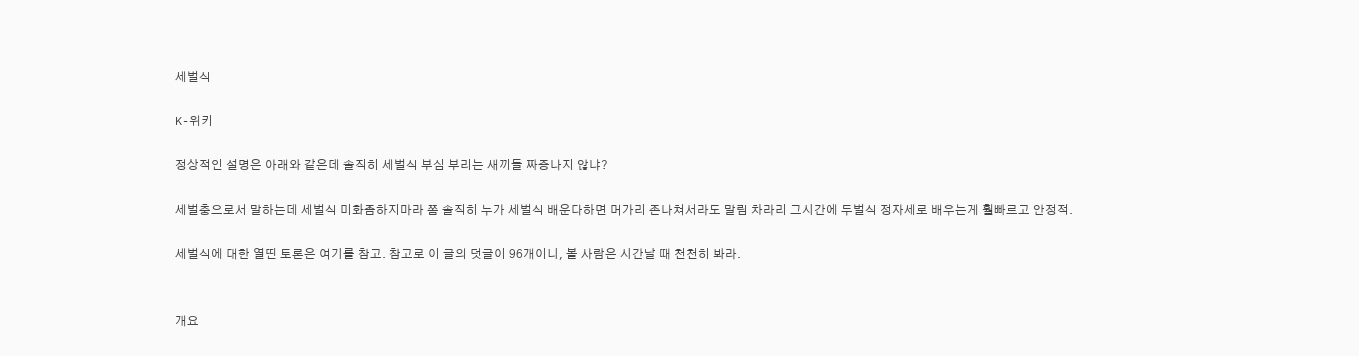세벌식

K-위키

정상적인 설명은 아래와 같은데 솔직히 세벌식 부심 부리는 새끼들 짜증나지 않냐?

세벌충으로서 말하는데 세벌식 미화좀하지마라 쫌 솔직히 누가 세벌식 배운다하면 머가리 존나쳐서라도 말림 차라리 그시간에 두벌식 정자세로 배우는게 훨빠르고 안정적.

세벌식에 대한 열띤 토론은 여기를 참고. 참고로 이 글의 덧글이 96개이니, 볼 사람은 시간날 때 천천히 봐라.


개요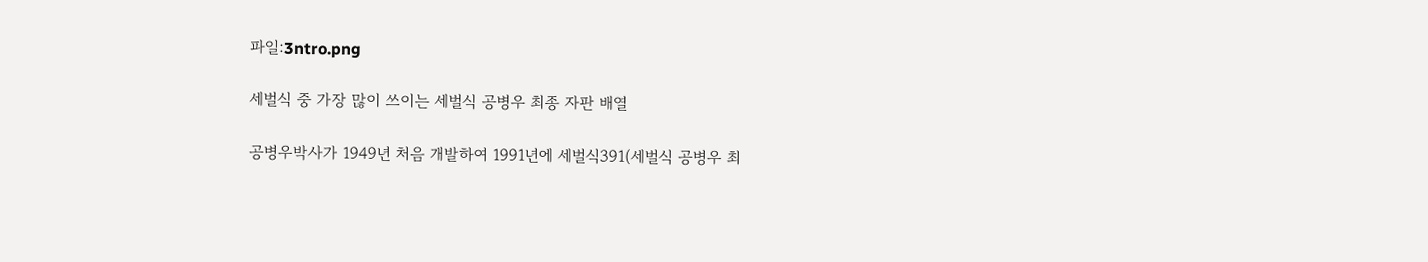파일:3ntro.png

세벌식 중 가장 많이 쓰이는 세벌식 공병우 최종 자판 배열

공병우박사가 1949년 처음 개발하여 1991년에 세벌식391(세벌식 공병우 최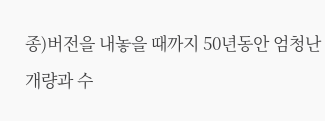종)버전을 내놓을 때까지 50년동안 엄청난 개량과 수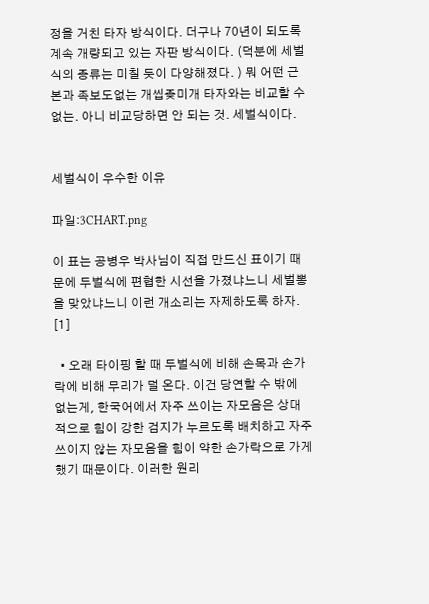정을 거친 타자 방식이다. 더구나 70년이 되도록 계속 개량되고 있는 자판 방식이다. (덕분에 세벌식의 종류는 미칠 듯이 다양해졌다. ) 뭐 어떤 근본과 족보도없는 개씹좆미개 타자와는 비교할 수 없는. 아니 비교당하면 안 되는 것. 세벌식이다.


세벌식이 우수한 이유

파일:3CHART.png

이 표는 공병우 박사님이 직접 만드신 표이기 때문에 두벌식에 편협한 시선을 가졌냐느니 세벌뽕을 맞았냐느니 이런 개소리는 자제하도록 하자. [1]

  • 오래 타이핑 할 때 두벌식에 비해 손목과 손가락에 비해 무리가 덜 온다. 이건 당연할 수 밖에 없는게, 한국어에서 자주 쓰이는 자모음은 상대적으로 힘이 강한 검지가 누르도록 배치하고 자주 쓰이지 않는 자모음을 힘이 약한 손가락으로 가게 했기 때문이다. 이러한 원리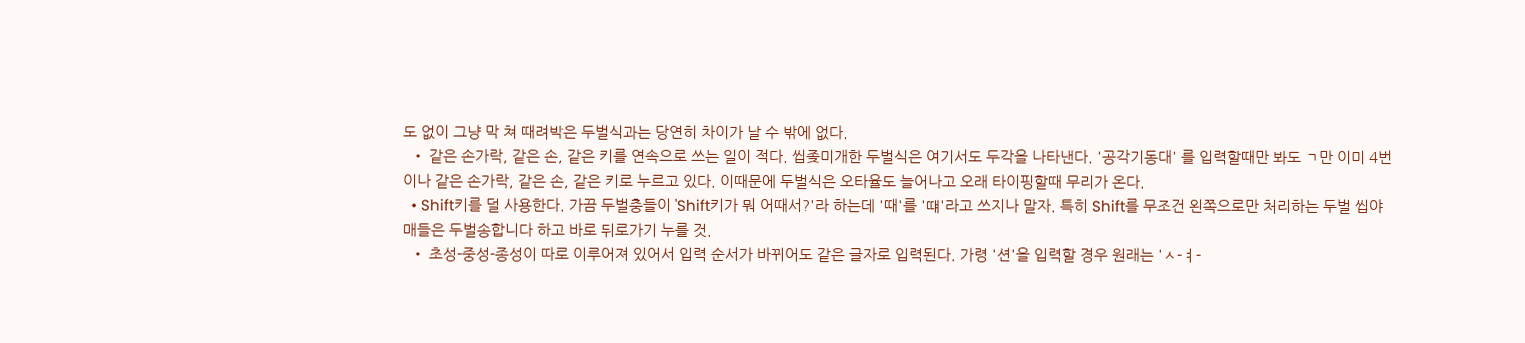도 없이 그냥 막 쳐 때려박은 두벌식과는 당연히 차이가 날 수 밖에 없다.
  • 같은 손가락, 같은 손, 같은 키를 연속으로 쓰는 일이 적다. 씹좆미개한 두벌식은 여기서도 두각을 나타낸다. '공각기동대' 를 입력할때만 봐도 ㄱ만 이미 4번이나 같은 손가락, 같은 손, 같은 키로 누르고 있다. 이때문에 두벌식은 오타율도 늘어나고 오래 타이핑할때 무리가 온다.
  • Shift키를 덜 사용한다. 가끔 두벌충들이 'Shift키가 뭐 어때서?'라 하는데 '때'를 '떄'라고 쓰지나 말자. 특히 Shift를 무조건 왼쪽으로만 처리하는 두벌 씹야매들은 두벌송합니다 하고 바로 뒤로가기 누를 것.
  • 초성-중성-종성이 따로 이루어져 있어서 입력 순서가 바뀌어도 같은 글자로 입력된다. 가령 '션'을 입력할 경우 원래는 'ㅅ-ㅕ-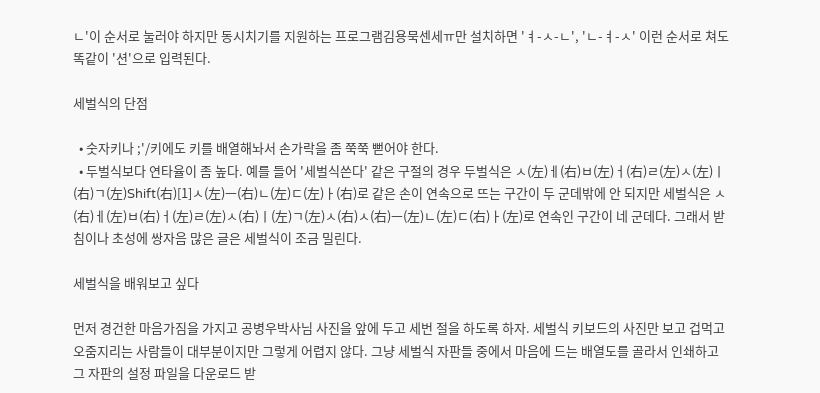ㄴ'이 순서로 눌러야 하지만 동시치기를 지원하는 프로그램김용묵센세ㅠ만 설치하면 'ㅕ-ㅅ-ㄴ', 'ㄴ-ㅕ-ㅅ' 이런 순서로 쳐도 똑같이 '션'으로 입력된다.

세벌식의 단점

  • 숫자키나 ;'/키에도 키를 배열해놔서 손가락을 좀 쭉쭉 뻗어야 한다.
  • 두벌식보다 연타율이 좀 높다. 예를 들어 '세벌식쓴다' 같은 구절의 경우 두벌식은 ㅅ(左)ㅔ(右)ㅂ(左)ㅓ(右)ㄹ(左)ㅅ(左)ㅣ(右)ㄱ(左)Shift(右)[1]ㅅ(左)ㅡ(右)ㄴ(左)ㄷ(左)ㅏ(右)로 같은 손이 연속으로 뜨는 구간이 두 군데밖에 안 되지만 세벌식은 ㅅ(右)ㅔ(左)ㅂ(右)ㅓ(左)ㄹ(左)ㅅ(右)ㅣ(左)ㄱ(左)ㅅ(右)ㅅ(右)ㅡ(左)ㄴ(左)ㄷ(右)ㅏ(左)로 연속인 구간이 네 군데다. 그래서 받침이나 초성에 쌍자음 많은 글은 세벌식이 조금 밀린다.

세벌식을 배워보고 싶다

먼저 경건한 마음가짐을 가지고 공병우박사님 사진을 앞에 두고 세번 절을 하도록 하자. 세벌식 키보드의 사진만 보고 겁먹고 오줌지리는 사람들이 대부분이지만 그렇게 어렵지 않다. 그냥 세벌식 자판들 중에서 마음에 드는 배열도를 골라서 인쇄하고 그 자판의 설정 파일을 다운로드 받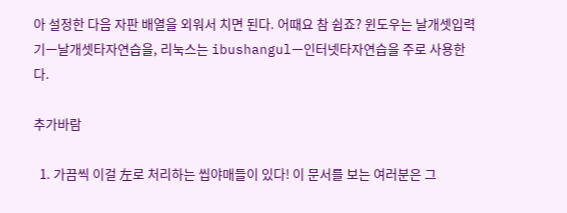아 설정한 다음 자판 배열을 외워서 치면 된다. 어때요 참 쉽죠? 윈도우는 날개셋입력기ㅡ날개셋타자연습을, 리눅스는 ibushangulㅡ인터넷타자연습을 주로 사용한다.

추가바람

  1. 가끔씩 이걸 左로 처리하는 씹야매들이 있다! 이 문서를 보는 여러분은 그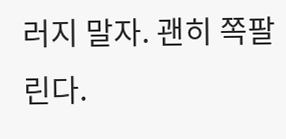러지 말자. 괜히 쪽팔린다.